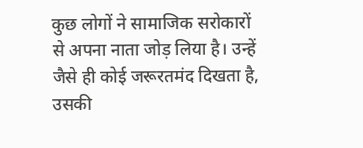कुछ लोगों ने सामाजिक सरोकारों से अपना नाता जोड़ लिया है। उन्हें जैसे ही कोई जरूरतमंद दिखता है, उसकी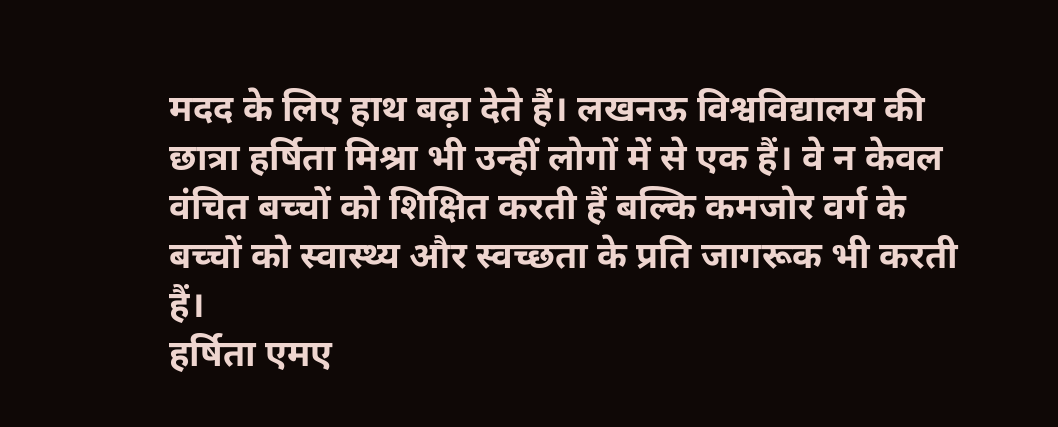मदद के लिए हाथ बढ़ा देते हैं। लखनऊ विश्वविद्यालय की छात्रा हर्षिता मिश्रा भी उन्हीं लोगों में से एक हैं। वे न केवल वंचित बच्चों को शिक्षित करती हैं बल्कि कमजोर वर्ग के बच्चों को स्वास्थ्य और स्वच्छता के प्रति जागरूक भी करती हैं।
हर्षिता एमए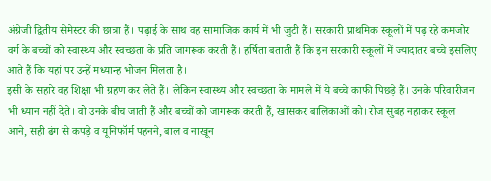अंग्रेजी द्वितीय सेमेस्टर की छात्रा हैं। पढ़ाई के साथ वह सामाजिक कार्य में भी जुटी हैं। सरकारी प्राथमिक स्कूलों में पढ़ रहे कमजोर वर्ग के बच्चों को स्वास्थ्य और स्वच्छता के प्रति जागरूक करती हैं। हर्षिता बताती हैं कि इन सरकारी स्कूलों में ज्यादातर बच्चे इसलिए आते हैं कि यहां पर उन्हें मध्यान्ह भोजन मिलता है।
इसी के सहारे वह शिक्षा भी ग्रहण कर लेते हैं। लेकिन स्वास्थ्य और स्वच्छता के मामले में ये बच्चे काफी पिछड़े हैं। उनके परिवारीजन भी ध्यान नहीं देते। वो उनके बीच जाती हैं और बच्चों को जागरूक करती हैं, खासकर बालिकाओं को। रोज सुबह नहाकर स्कूल आने, सही ढंग से कपड़े व यूनिफॉर्म पहनने, बाल व नाखून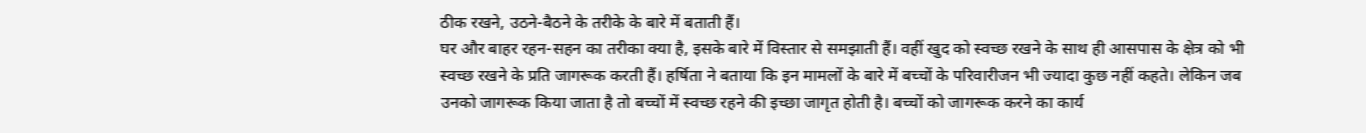ठीक रखने, उठने-बैठने के तरीके के बारे में बताती हैं।
घर और बाहर रहन-सहन का तरीका क्या है, इसके बारे में विस्तार से समझाती हैं। वहीं खुद को स्वच्छ रखने के साथ ही आसपास के क्षेत्र को भी स्वच्छ रखने के प्रति जागरूक करती हैं। हर्षिता ने बताया कि इन मामलों के बारे में बच्चों के परिवारीजन भी ज्यादा कुछ नहीं कहते। लेकिन जब उनको जागरूक किया जाता है तो बच्चों में स्वच्छ रहने की इच्छा जागृत होती है। बच्चों को जागरूक करने का कार्य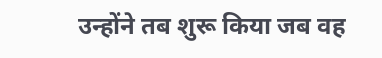उन्होंने तब शुरू किया जब वह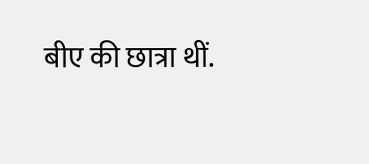बीए की छात्रा थीं.